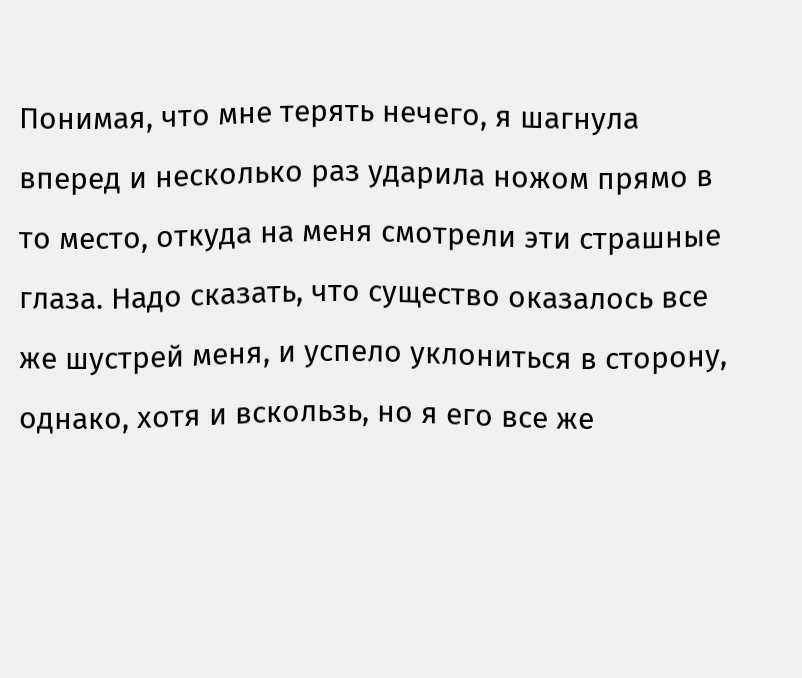Понимая, что мне терять нечего, я шагнула вперед и несколько раз ударила ножом прямо в то место, откуда на меня смотрели эти страшные глаза. Надо сказать, что существо оказалось все же шустрей меня, и успело уклониться в сторону, однако, хотя и вскользь, но я его все же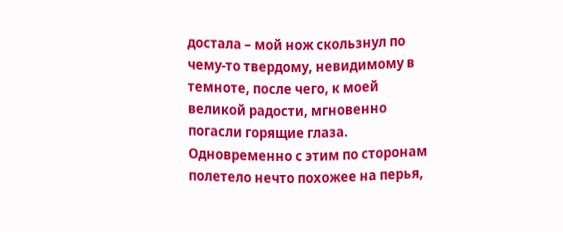достала – мой нож скользнул по чему-то твердому, невидимому в темноте, после чего, к моей великой радости, мгновенно погасли горящие глаза. Одновременно с этим по сторонам полетело нечто похожее на перья,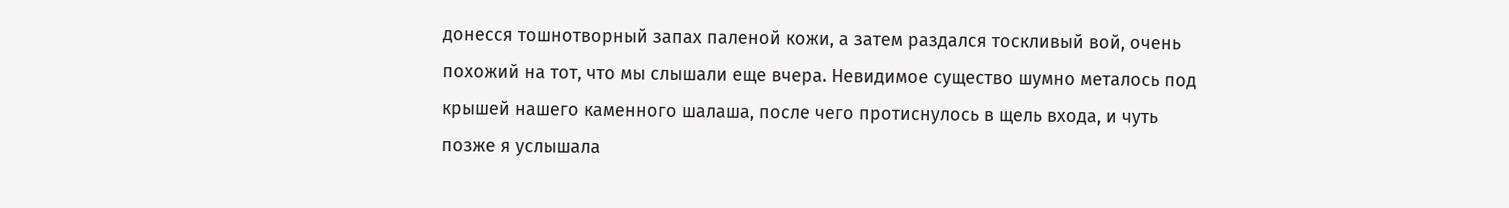донесся тошнотворный запах паленой кожи, а затем раздался тоскливый вой, очень похожий на тот, что мы слышали еще вчера. Невидимое существо шумно металось под крышей нашего каменного шалаша, после чего протиснулось в щель входа, и чуть позже я услышала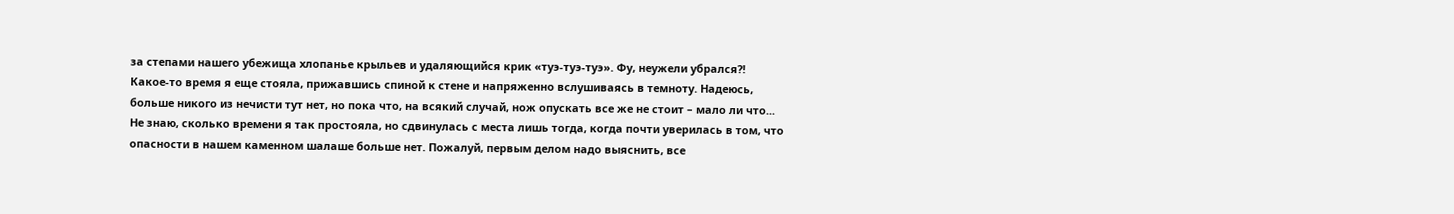за степами нашего убежища хлопанье крыльев и удаляющийся крик «туэ-туэ-туэ». Фу, неужели убрался?!
Какое-то время я еще стояла, прижавшись спиной к стене и напряженно вслушиваясь в темноту. Надеюсь, больше никого из нечисти тут нет, но пока что, на всякий случай, нож опускать все же не стоит – мало ли что...
Не знаю, сколько времени я так простояла, но сдвинулась с места лишь тогда, когда почти уверилась в том, что опасности в нашем каменном шалаше больше нет. Пожалуй, первым делом надо выяснить, все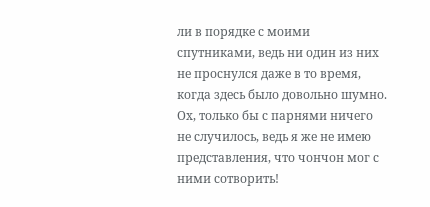ли в порядке с моими спутниками, ведь ни один из них не проснулся даже в то время, когда здесь было довольно шумно. Ох, только бы с парнями ничего не случилось, ведь я же не имею представления, что чончон мог с ними сотворить!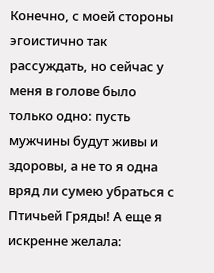Конечно, с моей стороны эгоистично так рассуждать, но сейчас у меня в голове было только одно: пусть мужчины будут живы и здоровы, а не то я одна вряд ли сумею убраться с Птичьей Гряды! А еще я искренне желала: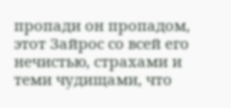пропади он пропадом, этот Зайрос со всей его нечистью, страхами и теми чудищами, что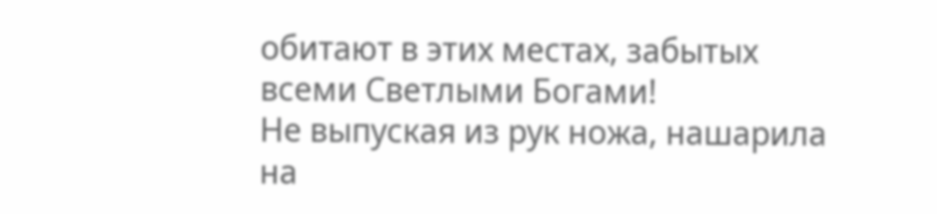обитают в этих местах, забытых всеми Светлыми Богами!
Не выпуская из рук ножа, нашарила на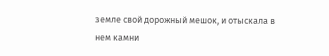земле свой дорожный мешок, и отыскала в нем камни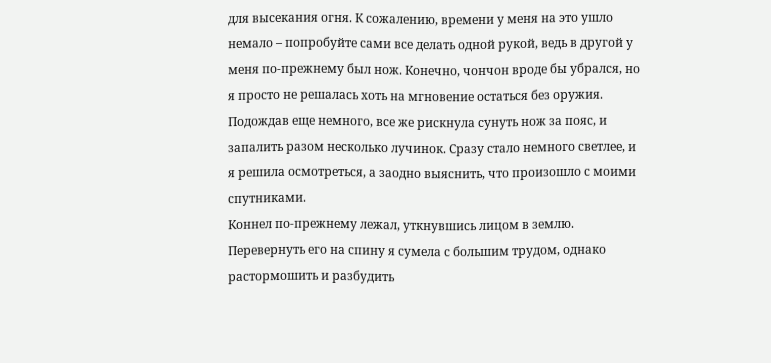для высекания огня. К сожалению, времени у меня на это ушло немало – попробуйте сами все делать одной рукой, ведь в другой у меня по-прежнему был нож. Конечно, чончон вроде бы убрался, но я просто не решалась хоть на мгновение остаться без оружия. Подождав еще немного, все же рискнула сунуть нож за пояс, и запалить разом несколько лучинок. Сразу стало немного светлее, и я решила осмотреться, а заодно выяснить, что произошло с моими спутниками.
Коннел по-прежнему лежал, уткнувшись лицом в землю. Перевернуть его на спину я сумела с большим трудом, однако растормошить и разбудить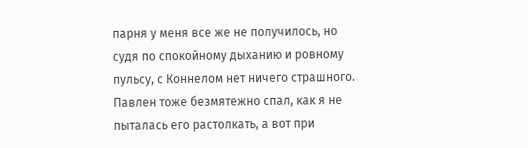парня у меня все же не получилось, но судя по спокойному дыханию и ровному пульсу, с Коннелом нет ничего страшного. Павлен тоже безмятежно спал, как я не пыталась его растолкать, а вот при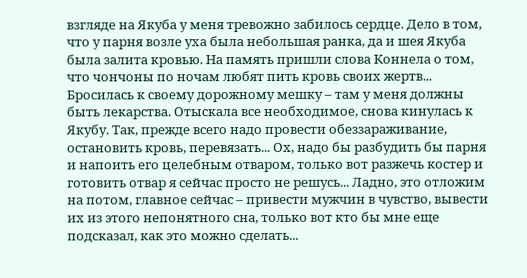взгляде на Якуба у меня тревожно забилось сердце. Дело в том, что у парня возле уха была небольшая ранка, да и шея Якуба была залита кровью. На память пришли слова Коннела о том, что чончоны по ночам любят пить кровь своих жертв...
Бросилась к своему дорожному мешку – там у меня должны быть лекарства. Отыскала все необходимое, снова кинулась к Якубу. Так, прежде всего надо провести обеззараживание, остановить кровь, перевязать... Ох, надо бы разбудить бы парня и напоить его целебным отваром, только вот разжечь костер и готовить отвар я сейчас просто не решусь... Ладно, это отложим на потом, главное сейчас – привести мужчин в чувство, вывести их из этого непонятного сна, только вот кто бы мне еще подсказал, как это можно сделать...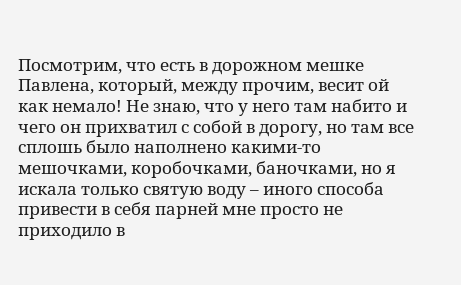Посмотрим, что есть в дорожном мешке Павлена, который, между прочим, весит ой как немало! Не знаю, что у него там набито и чего он прихватил с собой в дорогу, но там все сплошь было наполнено какими-то мешочками, коробочками, баночками, но я искала только святую воду – иного способа привести в себя парней мне просто не приходило в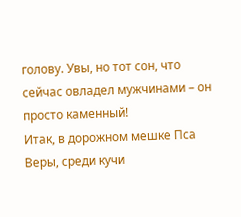голову. Увы, но тот сон, что сейчас овладел мужчинами – он просто каменный!
Итак, в дорожном мешке Пса Веры, среди кучи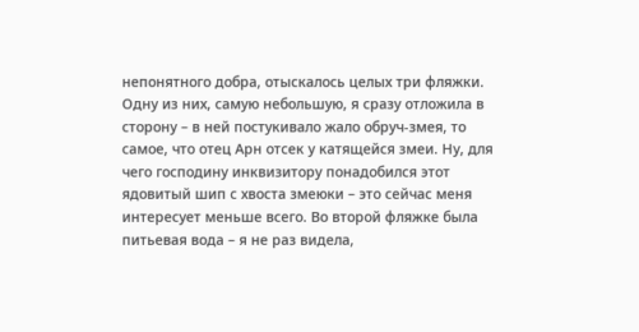непонятного добра, отыскалось целых три фляжки. Одну из них, самую небольшую, я сразу отложила в сторону – в ней постукивало жало обруч-змея, то самое, что отец Арн отсек у катящейся змеи. Ну, для чего господину инквизитору понадобился этот ядовитый шип с хвоста змеюки – это сейчас меня интересует меньше всего. Во второй фляжке была питьевая вода – я не раз видела,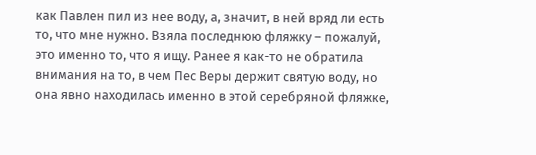как Павлен пил из нее воду, а, значит, в ней вряд ли есть то, что мне нужно. Взяла последнюю фляжку – пожалуй, это именно то, что я ищу. Ранее я как-то не обратила внимания на то, в чем Пес Веры держит святую воду, но она явно находилась именно в этой серебряной фляжке,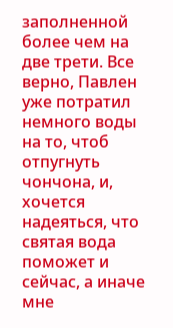заполненной более чем на две трети. Все верно, Павлен уже потратил немного воды на то, чтоб отпугнуть чончона, и, хочется надеяться, что святая вода поможет и сейчас, а иначе мне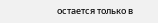остается только в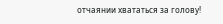отчаянии хвататься за голову!